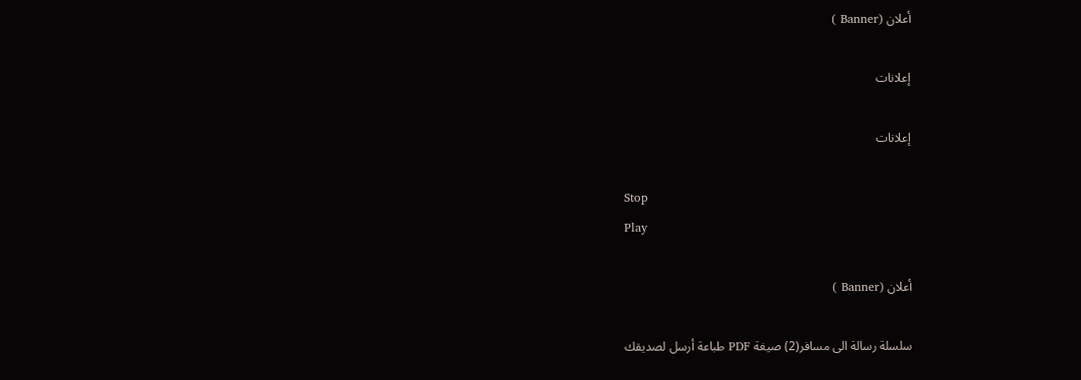أعلان (Banner )

إعلانات

إعلانات

Stop
Play

أعلان (Banner )

سلسلة رسالة الى مسافر(2) صيغة PDF طباعة أرسل لصديقك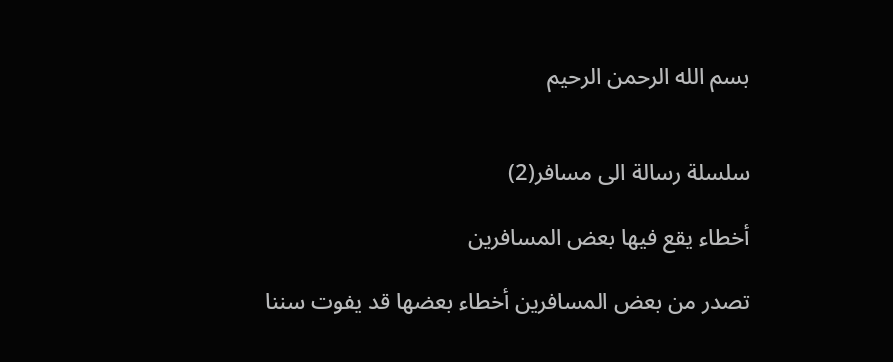بسم الله الرحمن الرحيم


سلسلة رسالة الى مسافر(2)

أخطاء يقع فيها بعض المسافرين

تصدر من بعض المسافرين أخطاء بعضها قد يفوت سننا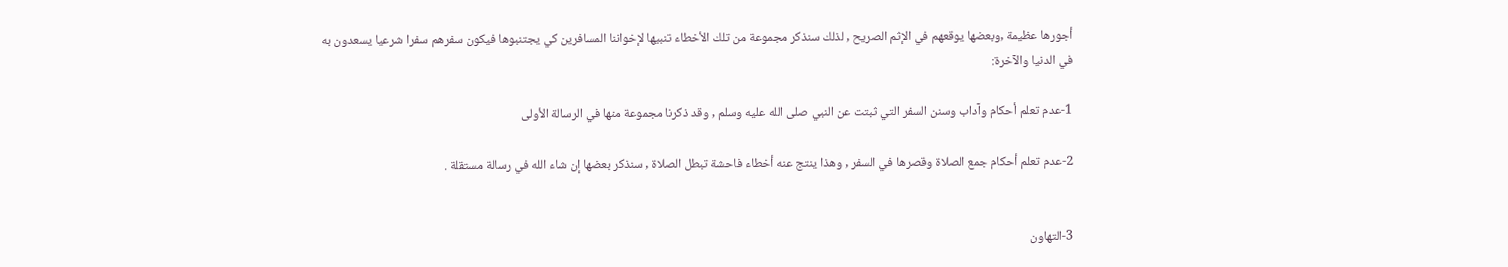أجورها عظيمة ,وبعضها يوقعهم في الإثم الصريح , لذلك سنذكر مجموعة من تلك الأخطاء تنبيها لإخواننا المسافرين كي يجتنبوها فيكون سفرهم سفرا شرعيا يسعدون به في الدنيا والآخرة:

1-عدم تعلم أحكام وآداب وسنن السفر التي ثبتت عن النبي صلى الله عليه وسلم , وقد ذكرنا مجموعة منها في الرسالة الأولى

2-عدم تعلم أحكام جمع الصلاة وقصرها في السفر , وهذا ينتج عنه أخطاء فاحشة تبطل الصلاة , سنذكر بعضها إن شاء الله في رسالة مستقلة .


3-التهاون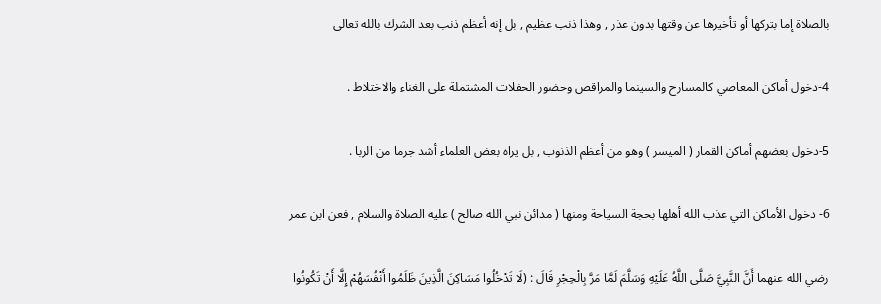بالصلاة إما بتركها أو تأخيرها عن وقتها بدون عذر , وهذا ذنب عظيم , بل إنه أعظم ذنب بعد الشرك بالله تعالى

4-دخول أماكن المعاصي كالمسارح والسينما والمراقص وحضور الحفلات المشتملة على الغناء والاختلاط .

5-دخول بعضهم أماكن القمار ( الميسر ) وهو من أعظم الذنوب , بل يراه بعض العلماء أشد جرما من الربا .

6- دخول الأماكن التي عذب الله أهلها بحجة السياحة ومنها ( مدائن نبي الله صالح ) عليه الصلاة والسلام , فعن ابن عمر

رضي الله عنهما أَنَّ النَّبِيَّ صَلَّى اللَّهُ عَلَيْهِ وَسَلَّمَ لَمَّا مَرَّ بِالْحِجْرِ قَالَ : (لَا تَدْخُلُوا مَسَاكِنَ الَّذِينَ ظَلَمُوا أَنْفُسَهُمْ إِلَّا أَنْ تَكُونُوا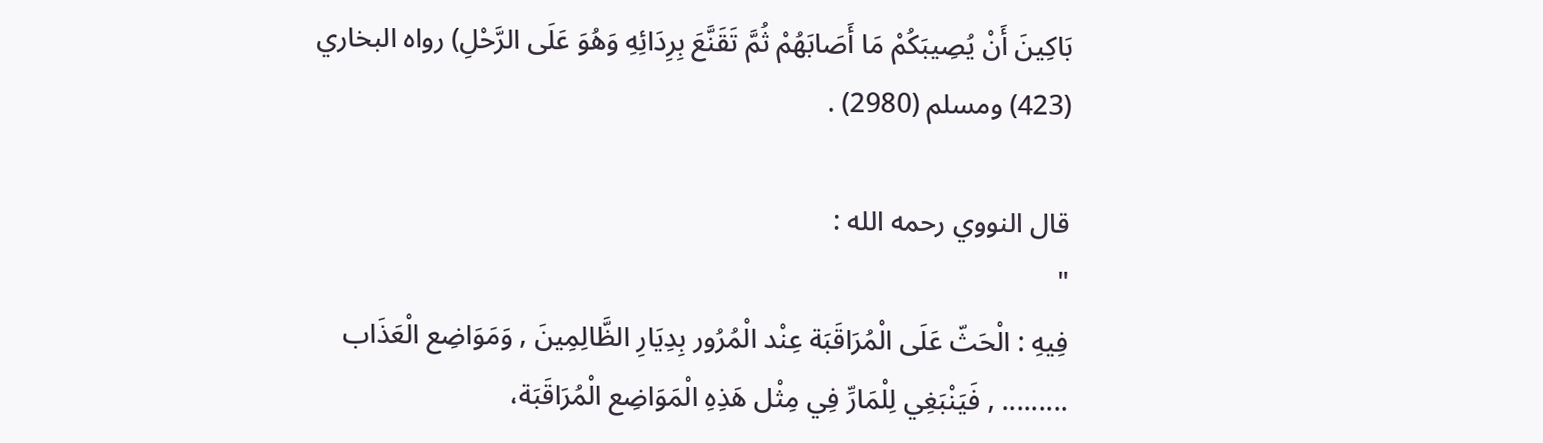بَاكِينَ أَنْ يُصِيبَكُمْ مَا أَصَابَهُمْ ثُمَّ تَقَنَّعَ بِرِدَائِهِ وَهُوَ عَلَى الرَّحْلِ) رواه البخاري (423) ومسلم (2980) .

قال النووي رحمه الله :
"
فِيهِ : الْحَثّ عَلَى الْمُرَاقَبَة عِنْد الْمُرُور بِدِيَارِ الظَّالِمِينَ , وَمَوَاضِع الْعَذَاب ......... , فَيَنْبَغِي لِلْمَارِّ فِي مِثْل هَذِهِ الْمَوَاضِع الْمُرَاقَبَة،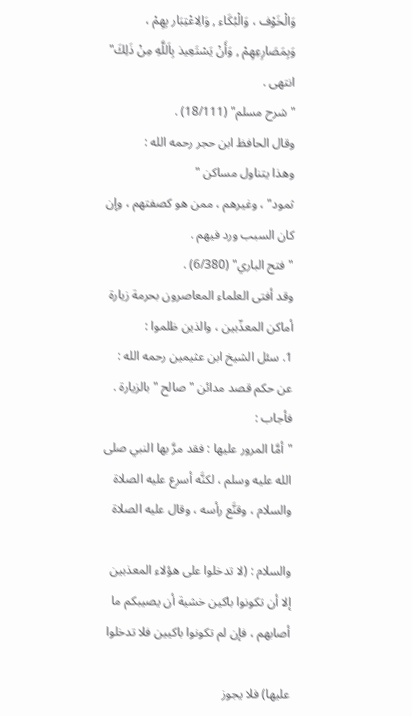وَالْخَوْف ، وَالْبُكَاء , وَالِاعْتِبَار بِهِمْ ، وَبِمَصَارِعِهِمْ , وَأَنْ يَسْتَعِيذ بِاَللَّهِ مِنْ ذَلِكَ" انتهى .
"شرح مسلم" (18/111) .
وقال الحافظ ابن حجر رحمه الله :
وهذا يتناول مساكن "
ثمود" ، وغيرهم ، ممن هو كصفتهم ، وإن كان السبب ورد فيهم .
"فتح الباري" (6/380) .
وقد أفتى العلماء المعاصرون بحرمة زيارة أماكن المعذّبين ، والذين ظلموا :
1. سئل الشيخ ابن عثيمين رحمه الله : عن حكم قصد مدائن " صالح " بالزيارة .
فأجاب :
"أمَّا المرور عليها : فقد مرَّ بها النبي صلى الله عليه وسلم ، لكنَّه أسرع عليه الصلاة والسلام ، وقنَّع رأسه ، وقال عليه الصلاة

والسلام : (لا تدخلوا على هؤلاء المعذبين إلا أن تكونوا باكين خشية أن يصيبكم ما أصابهم ، فإن لم تكونوا باكيين فلا تدخلوا

عليها) فلا يجوز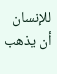للإنسان أن يذهب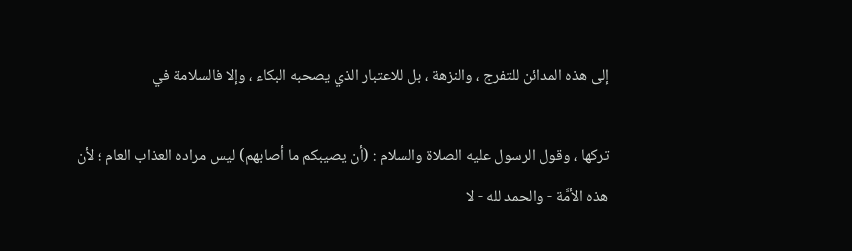إلى هذه المدائن للتفرج ، والنزهة ، بل للاعتبار الذي يصحبه البكاء ، وإلا فالسلامة في

تركها ، وقول الرسول عليه الصلاة والسلام : (أن يصيبكم ما أصابهم) ليس مراده العذاب العام ؛ لأن هذه الأمَّة - والحمد لله - لا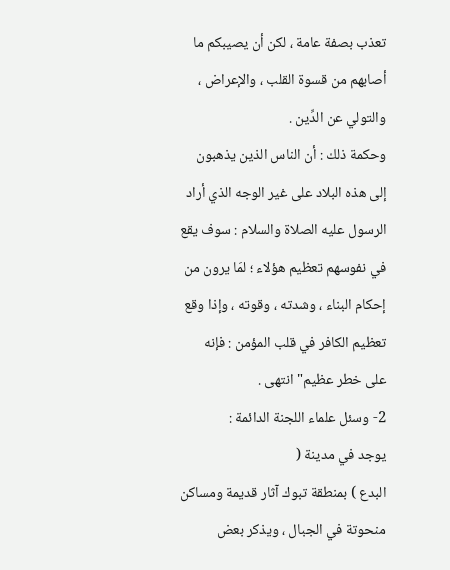تعذب بصفة عامة ، لكن أن يصيبكم ما أصابهم من قسوة القلب ، والإعراض ، والتولي عن الدِّين .
وحكمة ذلك : أن الناس الذين يذهبون إلى هذه البلاد على غير الوجه الذي أراد الرسول عليه الصلاة والسلام : سوف يقع في نفوسهم تعظيم هؤلاء ؛ لمَا يرون من إحكام البناء ، وشدته ، وقوته ، وإذا وقع تعظيم الكافر في قلب المؤمن : فإنه على خطر عظيم" انتهى .
2- وسئل علماء اللجنة الدائمة :
يوجد في مدينة (
البدع ) بمنطقة تبوك آثار قديمة ومساكن منحوتة في الجبال ، ويذكر بعض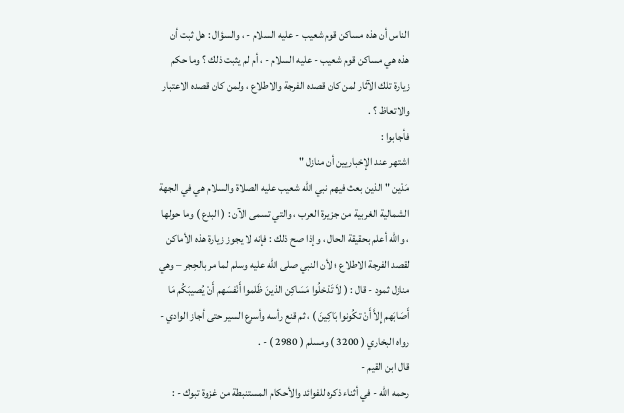الناس أن هذه مساكن قوم شعيب - عليه السلام - ، والسؤال : هل ثبت أن هذه هي مساكن قوم شعيب - عليه السلام - ، أم لم يثبت ذلك ؟ وما حكم زيارة تلك الآثار لمن كان قصده الفرجة والاطلاع ، ولمن كان قصده الاعتبار والاتعاظ ؟ .
فأجابوا :
اشتهر عند الإخباريين أن منازل "
مَدْين " الذين بعث فيهم نبي الله شعيب عليه الصلاة والسلام هي في الجهة الشمالية الغربية من جزيرة العرب ، والتي تسمى الآن : ( البدع ) وما حولها ، والله أعلم بحقيقة الحال ، وإذا صح ذلك : فإنه لا يجوز زيارة هذه الأماكن لقصد الفرجة الاطلاع ؛ لأن النبي صلى الله عليه وسلم لما مر بالحِجر – وهي منازل ثمود - قال : ( لاَ تَدْخلُوا مَسَاكِن الذينَ ظَلموا أَنْفسَهم أَنْ يُصيبَكُم مَا أَصَابَهم إِلاَّ أَنْ تكُونوا بَاكِينَ ) ، ثم قنع رأسه وأسرع السير حتى أجاز الوادي - رواه البخاري ( 3200 ) ومسلم ( 2980 ) - .
قال ابن القيم -
رحمه الله - في أثناء ذكره للفوائد والأحكام المستنبطة من غزوة تبوك - :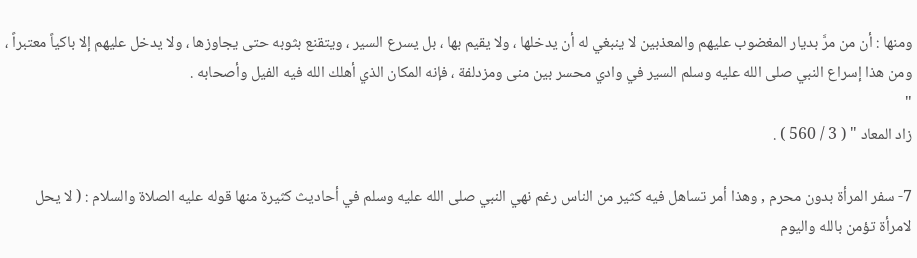ومنها : أن من مرَّ بديار المغضوب عليهم والمعذبين لا ينبغي له أن يدخلها ، ولا يقيم بها ، بل يسرع السير ، ويتقنع بثوبه حتى يجاوزها ، ولا يدخل عليهم إلا باكياً معتبراً ، ومن هذا إسراع النبي صلى الله عليه وسلم السير في وادي محسر بين منى ومزدلفة ، فإنه المكان الذي أهلك الله فيه الفيل وأصحابه .
"
زاد المعاد " ( 3 / 560 ) .

7- سفر المرأة بدون محرم , وهذا أمر تساهل فيه كثير من الناس رغم نهي النبي صلى الله عليه وسلم في أحاديث كثيرة منها قوله عليه الصلاة والسلام : ( لا يحل لامرأة تؤمن بالله واليوم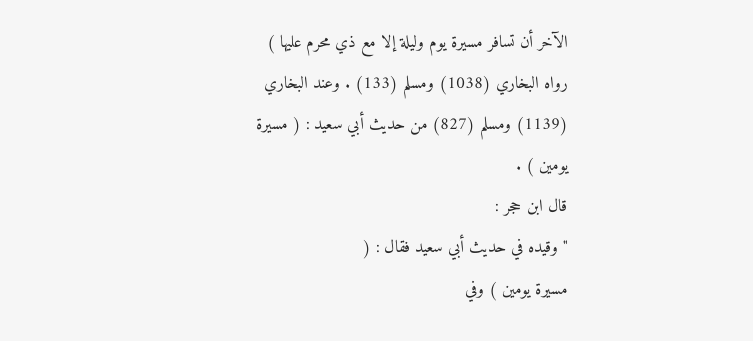الآخر أن تسافر مسيرة يوم وليلة إلا مع ذي محرم عليها ) رواه البخاري (1038) ومسلم (133) . وعند البخاري (1139) ومسلم (827) من حديث أبي سعيد : ( مسيرة يومين ) .
قال ابن حجر :
" وقيده في حديث أبي سعيد فقال : (
مسيرة يومين ) وفي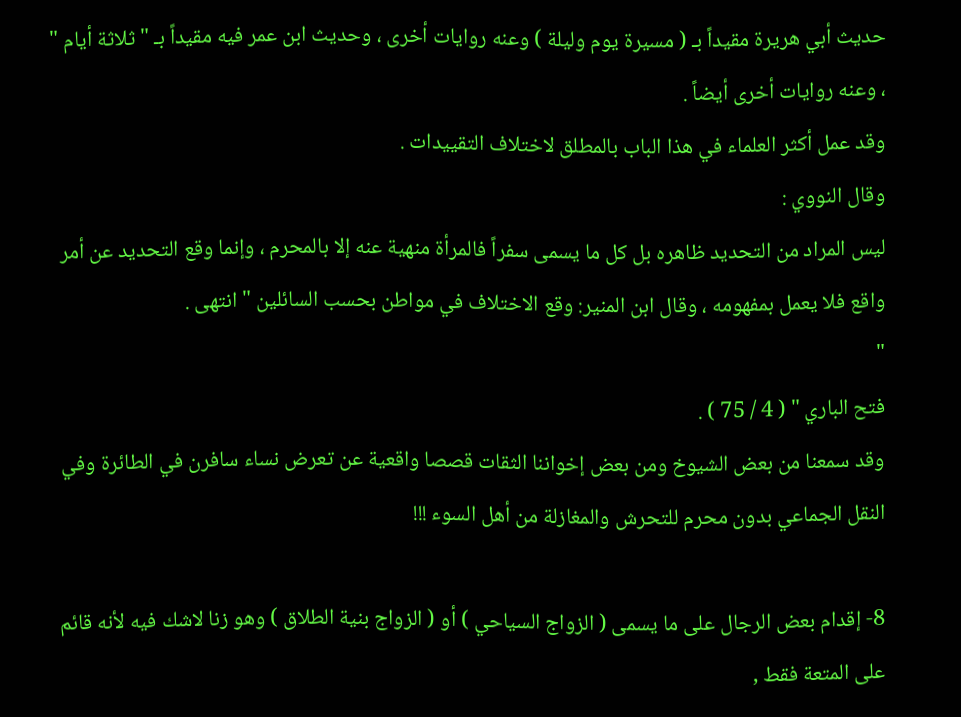حديث أبي هريرة مقيداً بـ ( مسيرة يوم وليلة ) وعنه روايات أخرى ، وحديث ابن عمر فيه مقيداً بـ " ثلاثة أيام " ، وعنه روايات أخرى أيضاً .
وقد عمل أكثر العلماء في هذا الباب بالمطلق لاختلاف التقييدات .
وقال النووي :
ليس المراد من التحديد ظاهره بل كل ما يسمى سفراً فالمرأة منهية عنه إلا بالمحرم ، وإنما وقع التحديد عن أمر واقع فلا يعمل بمفهومه ، وقال ابن المنير: وقع الاختلاف في مواطن بحسب السائلين " انتهى .
"
فتح الباري " ( 4 / 75 ) .
وقد سمعنا من بعض الشيوخ ومن بعض إخواننا الثقات قصصا واقعية عن تعرض نساء سافرن في الطائرة وفي النقل الجماعي بدون محرم للتحرش والمغازلة من أهل السوء !!!

8- إقدام بعض الرجال على ما يسمى ( الزواج السياحي ) أو ( الزواج بنية الطلاق ) وهو زنا لاشك فيه لأنه قائم على المتعة فقط ,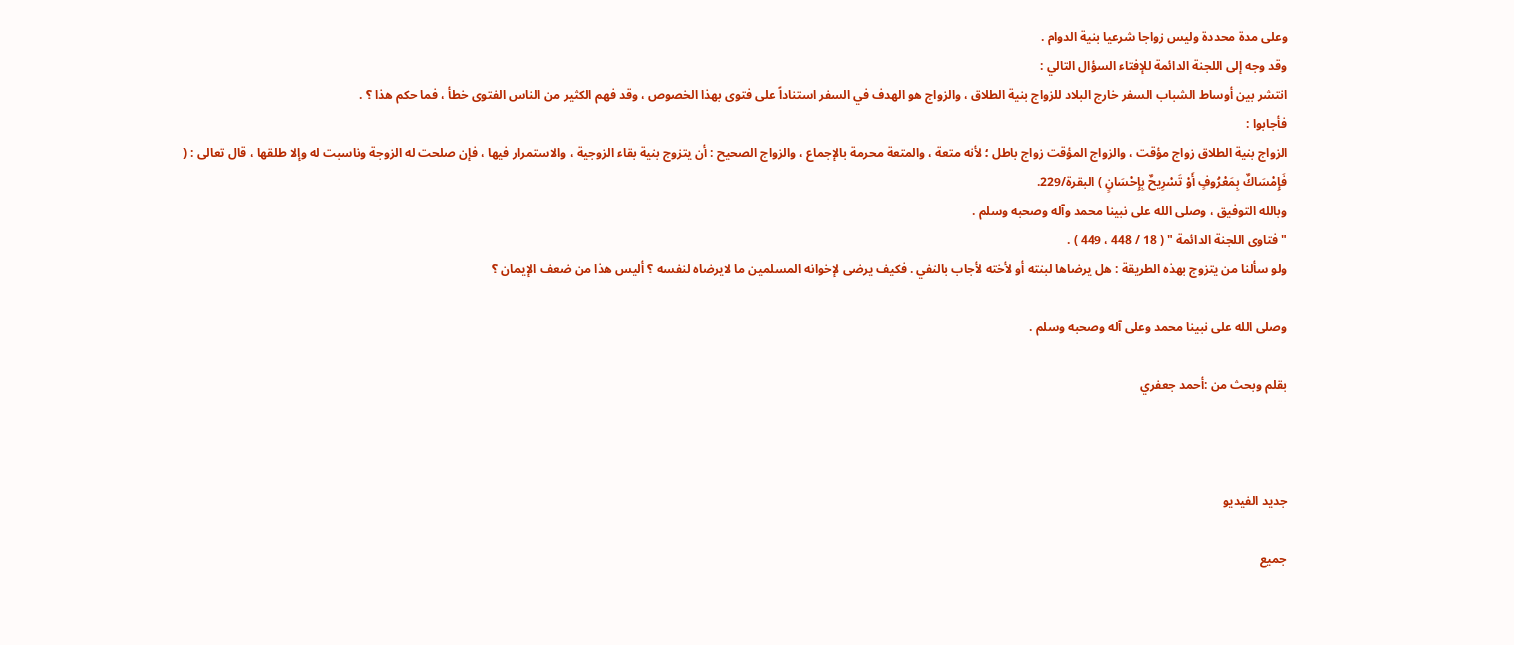وعلى مدة محددة وليس زواجا شرعيا بنية الدوام .
وقد وجه إلى اللجنة الدائمة للإفتاء السؤال التالي :
انتشر بين أوساط الشباب السفر خارج البلاد للزواج بنية الطلاق ، والزواج هو الهدف في السفر استناداً على فتوى بهذا الخصوص ، وقد فهم الكثير من الناس الفتوى خطأ ، فما حكم هذا ؟ .
فأجابوا :
الزواج بنية الطلاق زواج مؤقت ، والزواج المؤقت زواج باطل ؛ لأنه متعة ، والمتعة محرمة بالإجماع ، والزواج الصحيح : أن يتزوج بنية بقاء الزوجية ، والاستمرار فيها ، فإن صلحت له الزوجة وناسبت له وإلا طلقها ، قال تعالى : (
فَإِمْسَاكٌ بِمَعْرُوفٍ أَوْ تَسْرِيحٌ بِإِحْسَانٍ ) البقرة/229.
وبالله التوفيق ، وصلى الله على نبينا محمد وآله وصحبه وسلم .
" فتاوى اللجنة الدائمة " ( 18 / 448 ، 449 ) .
ولو سألنا من يتزوج بهذه الطريقة : هل يرضاها لبنته أو لأخته لأجاب بالنفي . فكيف يرضى لإخوانه المسلمين ما لايرضاه لنفسه ؟ أليس هذا من ضعف الإيمان ؟

وصلى الله على نبينا محمد وعلى آله وصحبه وسلم .

بقلم وبحث من :أحمد جعفري



جديد الفيديو

جميع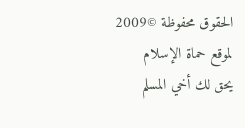الحقوق محفوظة ©2009 لموقع حماة الإسلام
يحق لك أخي المسلم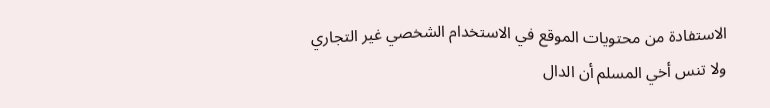الاستفادة من محتويات الموقع في الاستخدام الشخصي غير التجاري
ولا تنس أخي المسلم أن الدال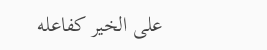على الخير كفاعله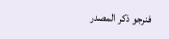فنرجو ذكر المصدر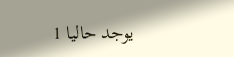يوجد حاليا 1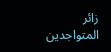زائر المتواجدين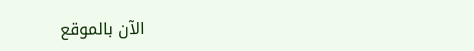الآن بالموقع